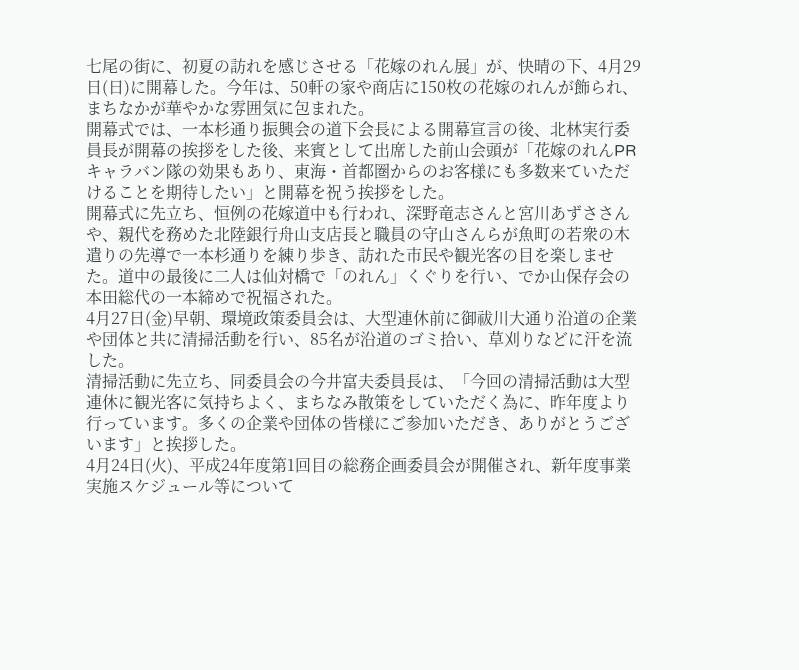七尾の街に、初夏の訪れを感じさせる「花嫁のれん展」が、快晴の下、4月29日(日)に開幕した。今年は、50軒の家や商店に150枚の花嫁のれんが飾られ、まちなかが華やかな雰囲気に包まれた。
開幕式では、一本杉通り振興会の道下会長による開幕宣言の後、北林実行委員長が開幕の挨拶をした後、来賓として出席した前山会頭が「花嫁のれんPRキャラバン隊の効果もあり、東海・首都圏からのお客様にも多数来ていただけることを期待したい」と開幕を祝う挨拶をした。
開幕式に先立ち、恒例の花嫁道中も行われ、深野竜志さんと宮川あずささんや、親代を務めた北陸銀行舟山支店長と職員の守山さんらが魚町の若衆の木遣りの先導で一本杉通りを練り歩き、訪れた市民や観光客の目を楽しませた。道中の最後に二人は仙対橋で「のれん」くぐりを行い、でか山保存会の本田総代の一本締めで祝福された。
4月27日(金)早朝、環境政策委員会は、大型連休前に御祓川大通り沿道の企業や団体と共に清掃活動を行い、85名が沿道のゴミ拾い、草刈りなどに汗を流した。
清掃活動に先立ち、同委員会の今井富夫委員長は、「今回の清掃活動は大型連休に観光客に気持ちよく、まちなみ散策をしていただく為に、昨年度より行っています。多くの企業や団体の皆様にご参加いただき、ありがとうございます」と挨拶した。
4月24日(火)、平成24年度第1回目の総務企画委員会が開催され、新年度事業実施スケジュール等について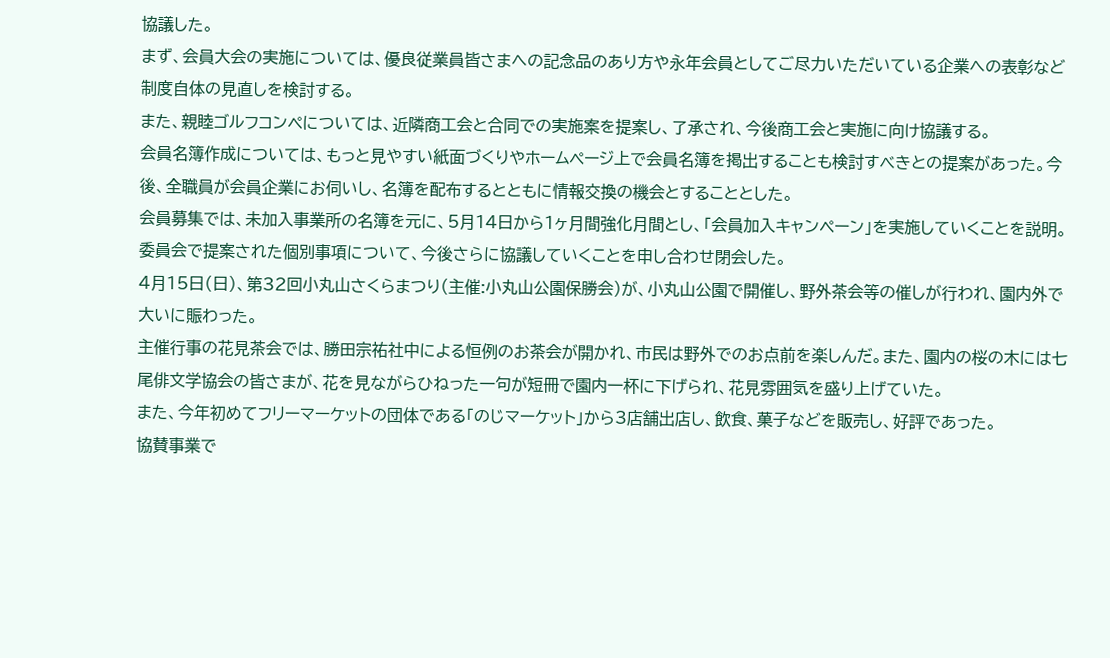協議した。
まず、会員大会の実施については、優良従業員皆さまへの記念品のあり方や永年会員としてご尽力いただいている企業への表彰など制度自体の見直しを検討する。
また、親睦ゴルフコンペについては、近隣商工会と合同での実施案を提案し、了承され、今後商工会と実施に向け協議する。
会員名簿作成については、もっと見やすい紙面づくりやホームページ上で会員名簿を掲出することも検討すべきとの提案があった。今後、全職員が会員企業にお伺いし、名簿を配布するとともに情報交換の機会とすることとした。
会員募集では、未加入事業所の名簿を元に、5月14日から1ヶ月間強化月間とし、「会員加入キャンペーン」を実施していくことを説明。
委員会で提案された個別事項について、今後さらに協議していくことを申し合わせ閉会した。
4月15日(日)、第32回小丸山さくらまつり(主催:小丸山公園保勝会)が、小丸山公園で開催し、野外茶会等の催しが行われ、園内外で大いに賑わった。
主催行事の花見茶会では、勝田宗祐社中による恒例のお茶会が開かれ、市民は野外でのお点前を楽しんだ。また、園内の桜の木には七尾俳文学協会の皆さまが、花を見ながらひねった一句が短冊で園内一杯に下げられ、花見雰囲気を盛り上げていた。
また、今年初めてフリーマーケットの団体である「のじマーケット」から3店舗出店し、飲食、菓子などを販売し、好評であった。
協賛事業で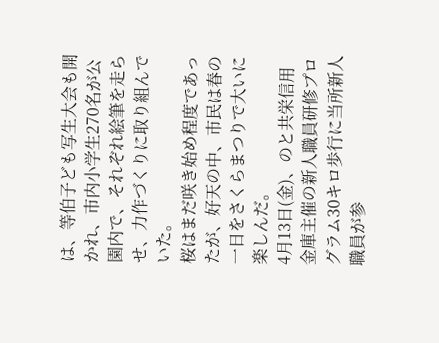は、等伯子ども写生大会も開かれ、市内小学生270名が公園内で、それぞれ絵筆を走らせ、力作づくりに取り組んでいた。
桜はまだ咲き始め程度であったが、好天の中、市民は春の一日をさくらまつりで大いに楽しんだ。
4月13日(金)、のと共栄信用金庫主催の新人職員研修プログラム30キロ歩行に当所新人職員が参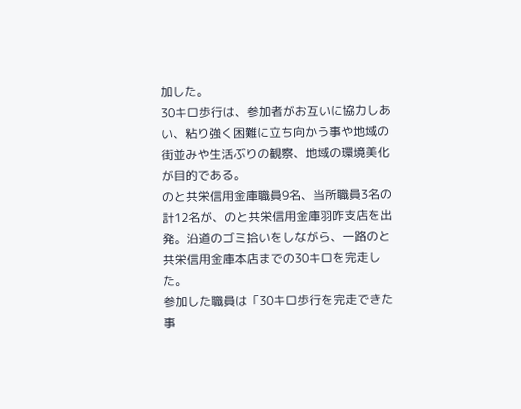加した。
30キロ歩行は、参加者がお互いに協力しあい、粘り強く困難に立ち向かう事や地域の街並みや生活ぶりの観察、地域の環境美化が目的である。
のと共栄信用金庫職員9名、当所職員3名の計12名が、のと共栄信用金庫羽咋支店を出発。沿道のゴミ拾いをしながら、一路のと共栄信用金庫本店までの30キロを完走した。
参加した職員は「30キロ歩行を完走できた事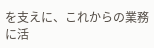を支えに、これからの業務に活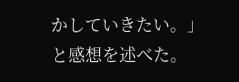かしていきたい。」と感想を述べた。